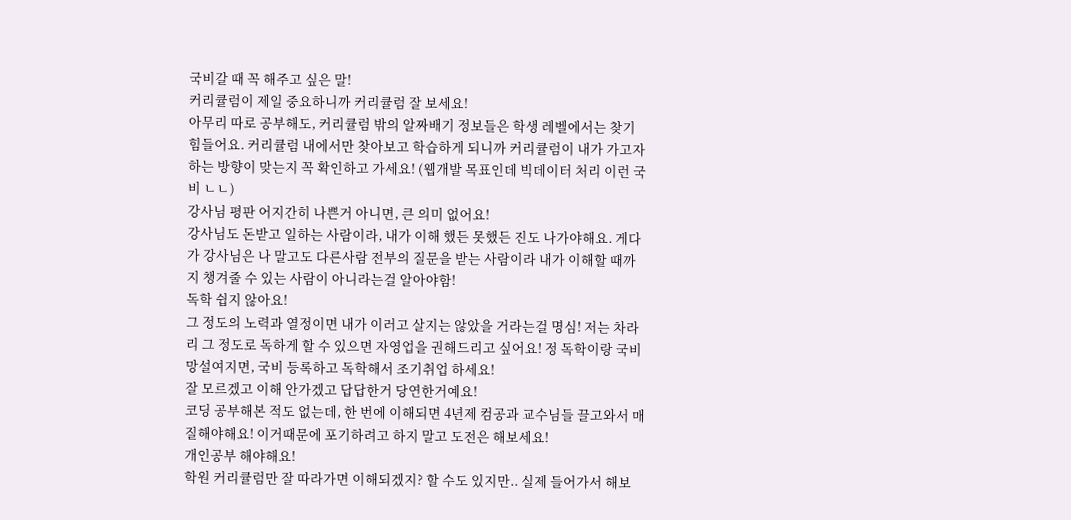국비갈 때 꼭 해주고 싶은 말!
커리큘럼이 제일 중요하니까 커리큘럼 잘 보세요!
아무리 따로 공부해도, 커리큘럼 밖의 알짜배기 정보들은 학생 레벨에서는 찾기 힘들어요. 커리큘럼 내에서만 찾아보고 학습하게 되니까 커리큘럼이 내가 가고자 하는 방향이 맞는지 꼭 확인하고 가세요! (웹개발 목표인데 빅데이터 처리 이런 국비 ㄴㄴ)
강사님 평판 어지간히 나쁜거 아니면, 큰 의미 없어요!
강사님도 돈받고 일하는 사람이라, 내가 이해 했든 못했든 진도 나가야해요. 게다가 강사님은 나 말고도 다른사람 전부의 질문을 받는 사람이라 내가 이해할 때까지 챙겨줄 수 있는 사람이 아니라는걸 알아야함!
독학 쉽지 않아요!
그 정도의 노력과 열정이면 내가 이러고 살지는 않았을 거라는걸 명심! 저는 차라리 그 정도로 독하게 할 수 있으면 자영업을 권해드리고 싶어요! 정 독학이랑 국비 망설여지면, 국비 등록하고 독학해서 조기취업 하세요!
잘 모르겠고 이해 안가겠고 답답한거 당연한거예요!
코딩 공부해본 적도 없는데, 한 번에 이해되면 4년제 컴공과 교수님들 끌고와서 매질해야해요! 이거때문에 포기하려고 하지 말고 도전은 해보세요!
개인공부 해야해요!
학원 커리큘럼만 잘 따라가면 이해되겠지? 할 수도 있지만.. 실제 들어가서 해보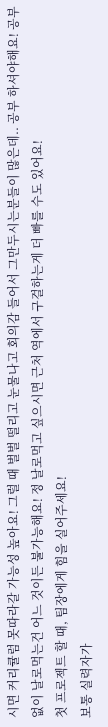시면 커리큘럼 못따라갈 가능성 높아요! 그럴 때 벌벌 떨리고 눈물나고 회의감 들어서 그만두시는분들이 많은데.. 공부 하셔야해요! 공부 없이 날로먹는건 어느 것이든 불가능해요! 정 날로먹고 싶으시면 근처 역에서 구걸하는게 더 빠를 수도 있어요!
첫 프로젝트 할 때, 팀장에게 힘을 실어주세요!
보통 실력자가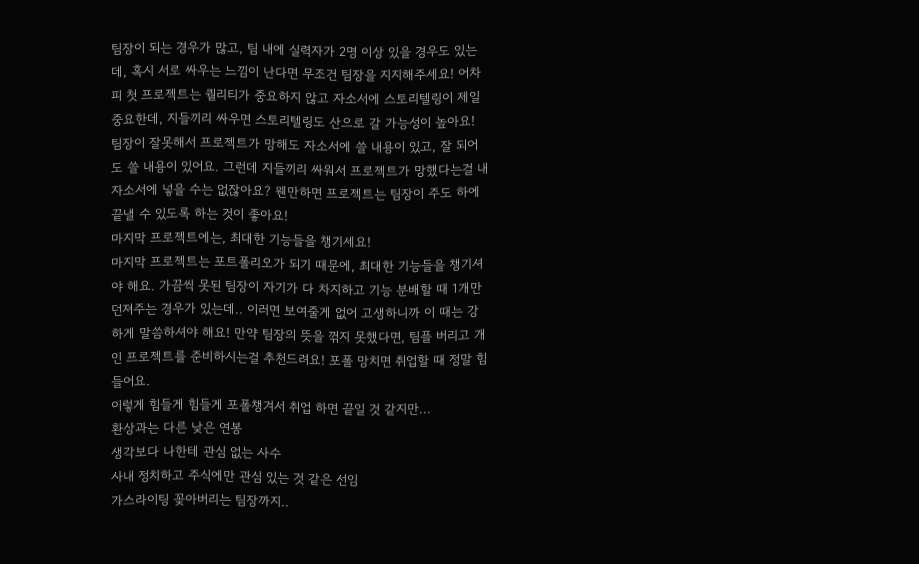팀장이 되는 경우가 많고, 팀 내에 실력자가 2명 이상 있을 경우도 있는데, 혹시 서로 싸우는 느낌이 난다면 무조건 팀장을 지지해주세요! 어차피 첫 프로젝트는 퀄리티가 중요하지 않고 자소서에 스토리텔링이 제일 중요한데, 지들끼리 싸우면 스토리텔링도 산으로 갈 가능성이 높아요! 팀장이 잘못해서 프로젝트가 망해도 자소서에 쓸 내용이 있고, 잘 되어도 쓸 내용이 있어요. 그런데 지들끼리 싸워서 프로젝트가 망했다는걸 내 자소서에 넣을 수는 없잖아요? 웬만하면 프로젝트는 팀장이 주도 하에 끝낼 수 있도록 하는 것이 좋아요!
마지막 프로젝트에는, 최대한 기능들을 챙기세요!
마지막 프로젝트는 포트폴리오가 되기 때문에, 최대한 기능들을 챙기셔야 해요. 가끔씩 못된 팀장이 자기가 다 차지하고 기능 분배할 때 1개만 던져주는 경우가 있는데.. 이러면 보여줄게 없어 고생하니까 이 때는 강하게 말씀하셔야 해요! 만약 팀장의 뜻을 꺾지 못했다면, 팀플 버리고 개인 프로젝트를 준비하시는걸 추천드려요! 포폴 망치면 취업할 때 정말 힘들어요.
이렇게 힘들게 힘들게 포폴챙겨서 취업 하면 끝일 것 같지만...
환상과는 다른 낮은 연봉
생각보다 나한테 관심 없는 사수
사내 정치하고 주식에만 관심 있는 것 같은 선임
가스라이팅 꽂아버리는 팀장까지..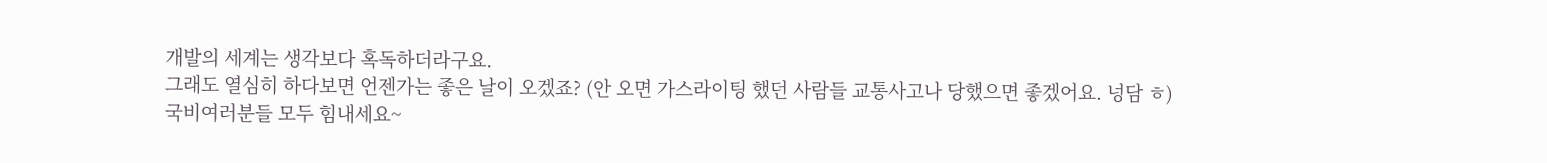개발의 세계는 생각보다 혹독하더라구요.
그래도 열심히 하다보면 언젠가는 좋은 날이 오겠죠? (안 오면 가스라이팅 했던 사람들 교통사고나 당했으면 좋겠어요. 넝담 ㅎ)
국비여러분들 모두 힘내세요~